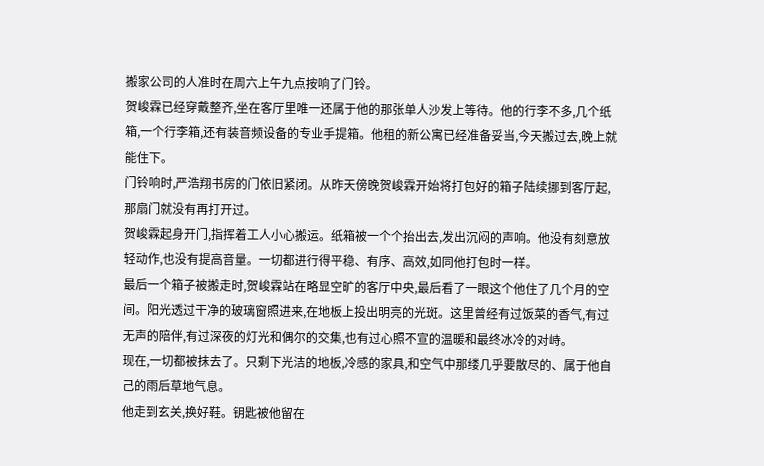搬家公司的人准时在周六上午九点按响了门铃。
贺峻霖已经穿戴整齐,坐在客厅里唯一还属于他的那张单人沙发上等待。他的行李不多,几个纸箱,一个行李箱,还有装音频设备的专业手提箱。他租的新公寓已经准备妥当,今天搬过去,晚上就能住下。
门铃响时,严浩翔书房的门依旧紧闭。从昨天傍晚贺峻霖开始将打包好的箱子陆续挪到客厅起,那扇门就没有再打开过。
贺峻霖起身开门,指挥着工人小心搬运。纸箱被一个个抬出去,发出沉闷的声响。他没有刻意放轻动作,也没有提高音量。一切都进行得平稳、有序、高效,如同他打包时一样。
最后一个箱子被搬走时,贺峻霖站在略显空旷的客厅中央,最后看了一眼这个他住了几个月的空间。阳光透过干净的玻璃窗照进来,在地板上投出明亮的光斑。这里曾经有过饭菜的香气,有过无声的陪伴,有过深夜的灯光和偶尔的交集,也有过心照不宣的温暖和最终冰冷的对峙。
现在,一切都被抹去了。只剩下光洁的地板,冷感的家具,和空气中那缕几乎要散尽的、属于他自己的雨后草地气息。
他走到玄关,换好鞋。钥匙被他留在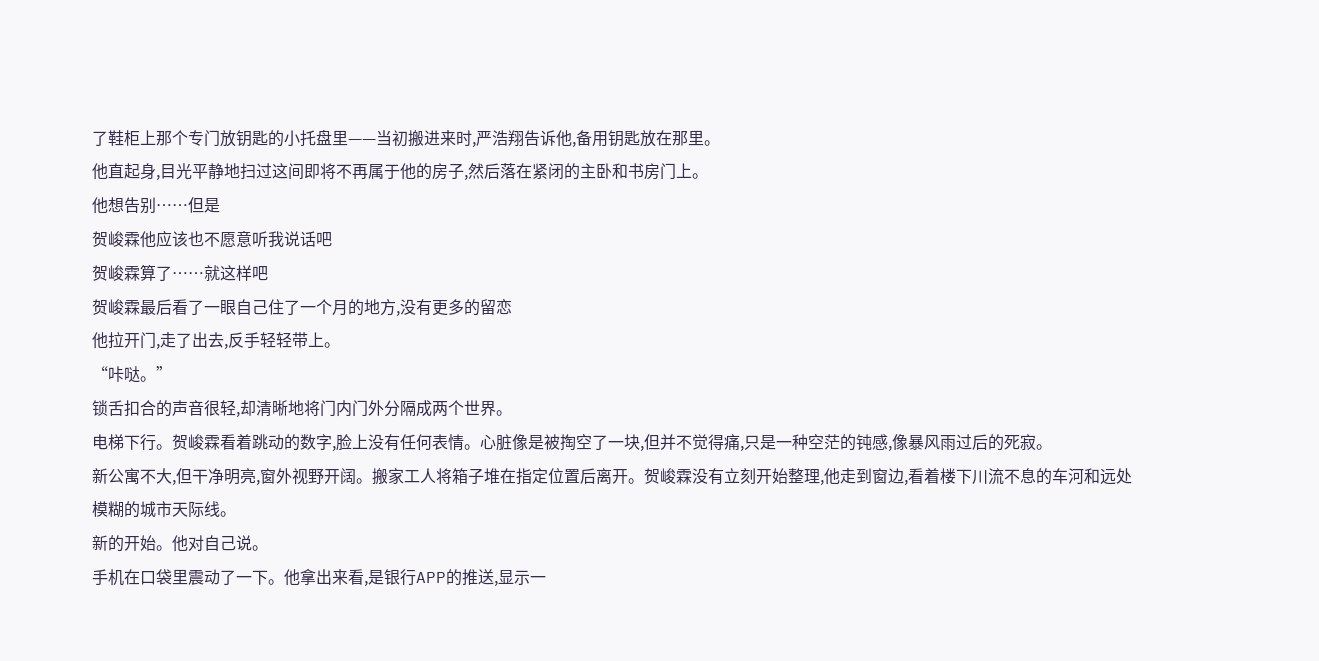了鞋柜上那个专门放钥匙的小托盘里——当初搬进来时,严浩翔告诉他,备用钥匙放在那里。
他直起身,目光平静地扫过这间即将不再属于他的房子,然后落在紧闭的主卧和书房门上。
他想告别……但是
贺峻霖他应该也不愿意听我说话吧
贺峻霖算了……就这样吧
贺峻霖最后看了一眼自己住了一个月的地方,没有更多的留恋
他拉开门,走了出去,反手轻轻带上。
“咔哒。”
锁舌扣合的声音很轻,却清晰地将门内门外分隔成两个世界。
电梯下行。贺峻霖看着跳动的数字,脸上没有任何表情。心脏像是被掏空了一块,但并不觉得痛,只是一种空茫的钝感,像暴风雨过后的死寂。
新公寓不大,但干净明亮,窗外视野开阔。搬家工人将箱子堆在指定位置后离开。贺峻霖没有立刻开始整理,他走到窗边,看着楼下川流不息的车河和远处模糊的城市天际线。
新的开始。他对自己说。
手机在口袋里震动了一下。他拿出来看,是银行APP的推送,显示一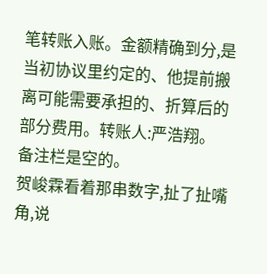笔转账入账。金额精确到分,是当初协议里约定的、他提前搬离可能需要承担的、折算后的部分费用。转账人:严浩翔。
备注栏是空的。
贺峻霖看着那串数字,扯了扯嘴角,说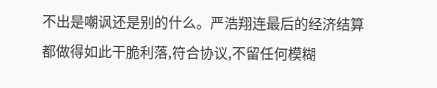不出是嘲讽还是别的什么。严浩翔连最后的经济结算都做得如此干脆利落,符合协议,不留任何模糊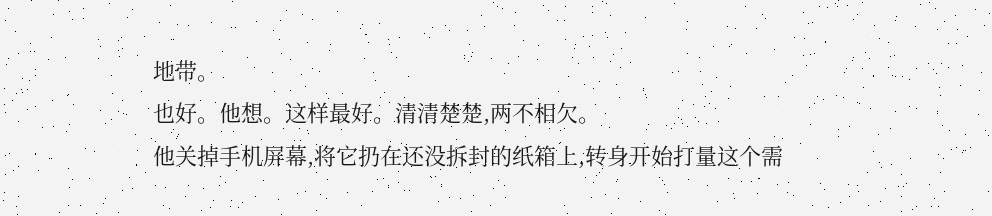地带。
也好。他想。这样最好。清清楚楚,两不相欠。
他关掉手机屏幕,将它扔在还没拆封的纸箱上,转身开始打量这个需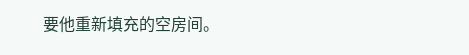要他重新填充的空房间。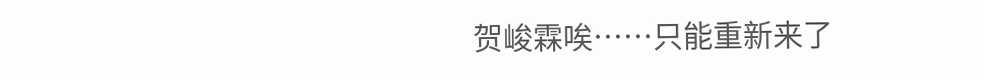贺峻霖唉……只能重新来了